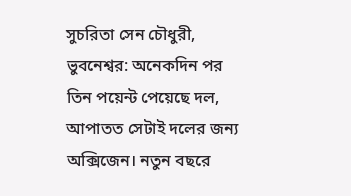সুচরিতা সেন চৌধুরী, ভুবনেশ্বর: অনেকদিন পর তিন পয়েন্ট পেয়েছে দল, আপাতত সেটাই দলের জন্য অক্সিজেন। নতুন বছরে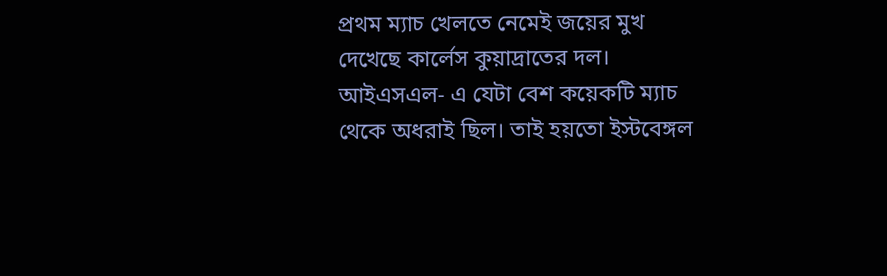প্রথম ম্যাচ খেলতে নেমেই জয়ের মুখ দেখেছে কার্লেস কুয়াদ্রাতের দল। আইএসএল- এ যেটা বেশ কয়েকটি ম্যাচ থেকে অধরাই ছিল। তাই হয়তো ইস্টবেঙ্গল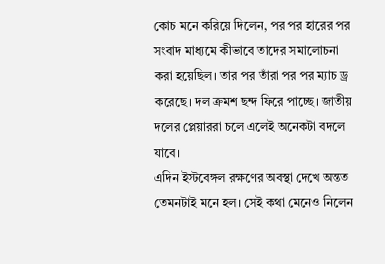কোচ মনে করিয়ে দিলেন, পর পর হারের পর সংবাদ মাধ্যমে কীভাবে তাদের সমালোচনা করা হয়েছিল। তার পর তাঁরা পর পর ম্যাচ ড্র করেছে। দল ক্রমশ ছন্দ ফিরে পাচ্ছে। জাতীয় দলের প্লেয়াররা চলে এলেই অনেকটা বদলে যাবে।
এদিন ইস্টবেঙ্গল রক্ষণের অবস্থা দেখে অন্তত তেমনটাই মনে হল। সেই কথা মেনেও নিলেন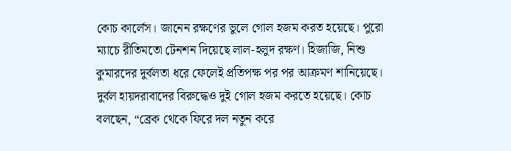কোচ কার্লেস। জানেন রক্ষণের ভুলে গোল হজম করত হয়েছে। পুরো ম্যাচে রীতিমতো টেনশন দিয়েছে লাল-হলুদ রক্ষণ। হিজাজি, নিশু কুমারদের দুর্বলতা ধরে ফেলেই প্রতিপক্ষ পর পর আক্রমণ শানিয়েছে। দুর্বল হায়দরাবাদের বিরুদ্ধেও দুই গোল হজম করতে হয়েছে। কোচ বলছেন, “ব্রেক থেকে ফিরে দল নতুন করে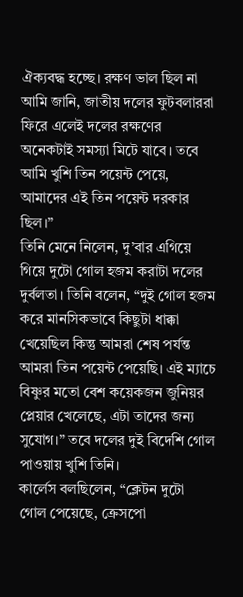ঐক্যবদ্ধ হচ্ছে। রক্ষণ ভাল ছিল না আমি জানি, জাতীয় দলের ফুটবলাররা ফিরে এলেই দলের রক্ষণের অনেকটাই সমস্যা মিটে যাবে। তবে আমি খুশি তিন পয়েন্ট পেয়ে, আমাদের এই তিন পয়েন্ট দরকার ছিল।”
তিনি মেনে নিলেন, দু’বার এগিয়ে গিয়ে দুটো গোল হজম করাটা দলের দুর্বলতা। তিনি বলেন, “দুই গোল হজম করে মানসিকভাবে কিছুটা ধাক্কা খেয়েছিল কিন্তু আমরা শেষ পর্যন্ত আমরা তিন পয়েন্ট পেয়েছি। এই ম্যাচে বিষ্ণুর মতো বেশ কয়েকজন জুনিয়র প্লেয়ার খেলেছে, এটা তাদের জন্য সুযোগ।” তবে দলের দুই বিদেশি গোল পাওয়ায় খুশি তিনি।
কার্লেস বলছিলেন, “ক্লেটন দুটো গোল পেয়েছে, ক্রেসপো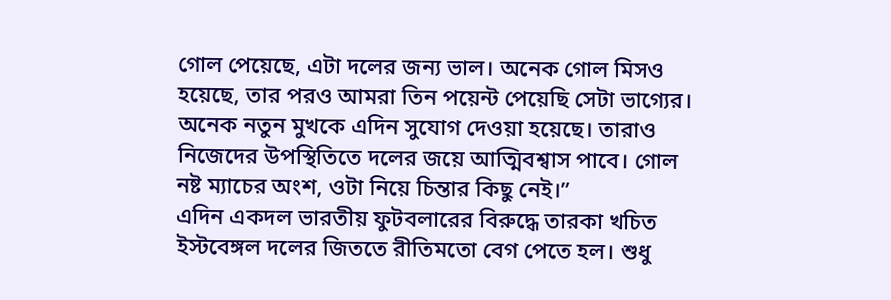গোল পেয়েছে, এটা দলের জন্য ভাল। অনেক গোল মিসও হয়েছে, তার পরও আমরা তিন পয়েন্ট পেয়েছি সেটা ভাগ্যের। অনেক নতুন মুখকে এদিন সুযোগ দেওয়া হয়েছে। তারাও নিজেদের উপস্থিতিতে দলের জয়ে আত্মিবশ্বাস পাবে। গোল নষ্ট ম্যাচের অংশ, ওটা নিয়ে চিন্তার কিছু নেই।”
এদিন একদল ভারতীয় ফুটবলারের বিরুদ্ধে তারকা খচিত ইস্টবেঙ্গল দলের জিততে রীতিমতো বেগ পেতে হল। শুধু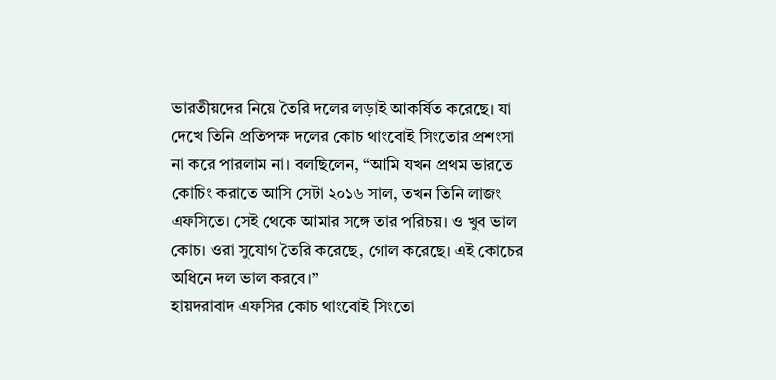ভারতীয়দের নিয়ে তৈরি দলের লড়াই আকর্ষিত করেছে। যা দেখে তিনি প্রতিপক্ষ দলের কোচ থাংবোই সিংতোর প্রশংসা না করে পারলাম না। বলছিলেন, “আমি যখন প্রথম ভারতে কোচিং করাতে আসি সেটা ২০১৬ সাল, তখন তিনি লাজং এফসিতে। সেই থেকে আমার সঙ্গে তার পরিচয়। ও খুব ভাল কোচ। ওরা সুযোগ তৈরি করেছে, গোল করেছে। এই কোচের অধিনে দল ভাল করবে।”
হায়দরাবাদ এফসির কোচ থাংবোই সিংতো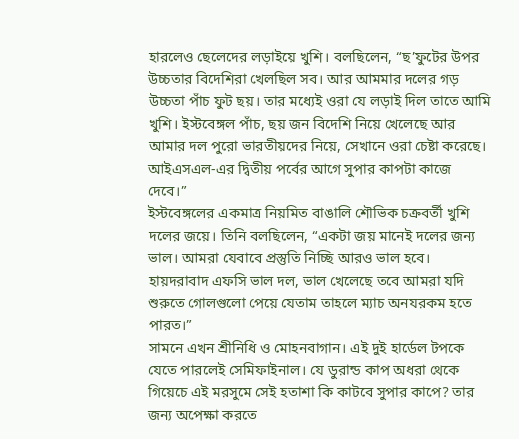হারলেও ছেলেদের লড়াইয়ে খুশি। বলছিলেন, “ছ’ফুটের উপর উচ্চতার বিদেশিরা খেলছিল সব। আর আমমার দলের গড় উচ্চতা পাঁচ ফুট ছয়। তার মধ্যেই ওরা যে লড়াই দিল তাতে আমি খুশি। ইস্টবেঙ্গল পাঁচ, ছয় জন বিদেশি নিয়ে খেলেছে আর আমার দল পুরো ভারতীয়দের নিয়ে, সেখানে ওরা চেষ্টা করেছে। আইএসএল-এর দ্বিতীয় পর্বের আগে সুপার কাপটা কাজে দেবে।”
ইস্টবেঙ্গলের একমাত্র নিয়মিত বাঙালি শৌভিক চক্রবর্তী খুশি দলের জয়ে। তিনি বলছিলেন, “একটা জয় মানেই দলের জন্য ভাল। আমরা যেবাবে প্রস্তুতি নিচ্ছি আরও ভাল হবে। হায়দরাবাদ এফসি ভাল দল, ভাল খেলেছে তবে আমরা যদি শুরুতে গোলগুলো পেয়ে যেতাম তাহলে ম্যাচ অনযরকম হতে পারত।”
সামনে এখন শ্রীনিধি ও মোহনবাগান। এই দুই হার্ডেল টপকে যেতে পারলেই সেমিফাইনাল। যে ডুরান্ড কাপ অধরা থেকে গিয়েচে এই মরসুমে সেই হতাশা কি কাটবে সুপার কাপে? তার জন্য অপেক্ষা করতে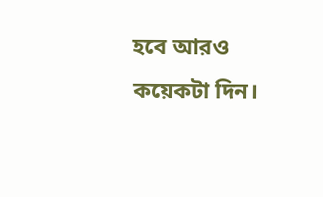হবে আরও কয়েকটা দিন।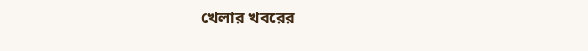খেলার খবরের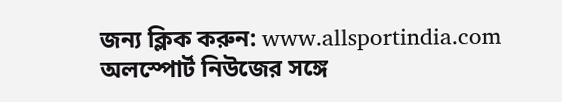জন্য ক্লিক করুন: www.allsportindia.com
অলস্পোর্ট নিউজের সঙ্গে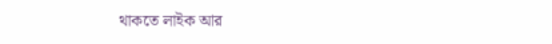থাকতে লাইক আর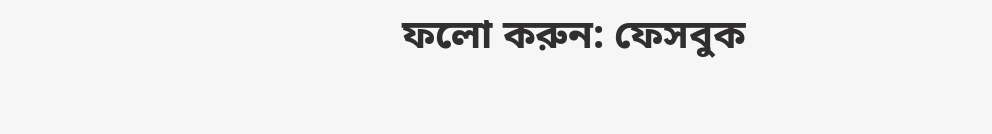ফলো করুন: ফেসবুক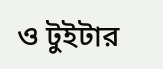ও টুইটার